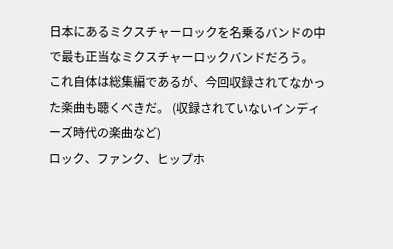日本にあるミクスチャーロックを名乗るバンドの中で最も正当なミクスチャーロックバンドだろう。
これ自体は総集編であるが、今回収録されてなかった楽曲も聴くべきだ。 (収録されていないインディーズ時代の楽曲など)
ロック、ファンク、ヒップホ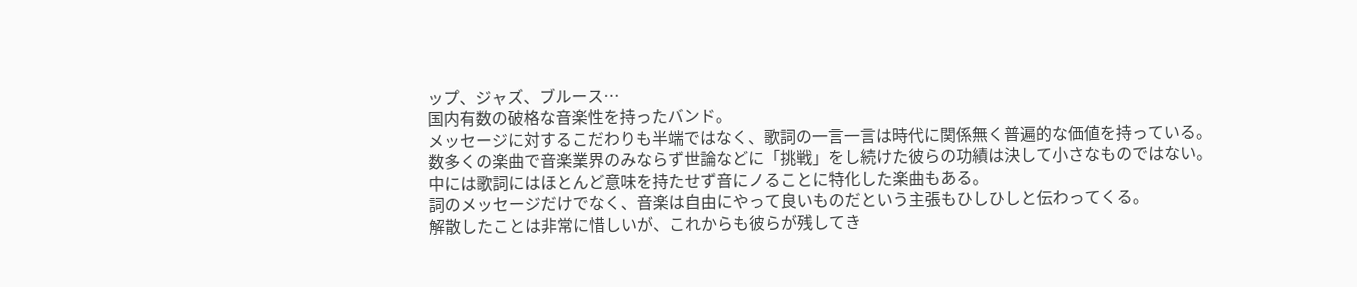ップ、ジャズ、ブルース…
国内有数の破格な音楽性を持ったバンド。
メッセージに対するこだわりも半端ではなく、歌詞の一言一言は時代に関係無く普遍的な価値を持っている。
数多くの楽曲で音楽業界のみならず世論などに「挑戦」をし続けた彼らの功績は決して小さなものではない。
中には歌詞にはほとんど意味を持たせず音にノることに特化した楽曲もある。
詞のメッセージだけでなく、音楽は自由にやって良いものだという主張もひしひしと伝わってくる。
解散したことは非常に惜しいが、これからも彼らが残してき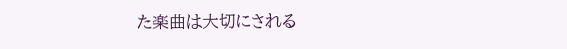た楽曲は大切にされる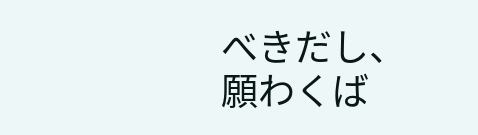べきだし、願わくば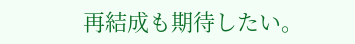再結成も期待したい。